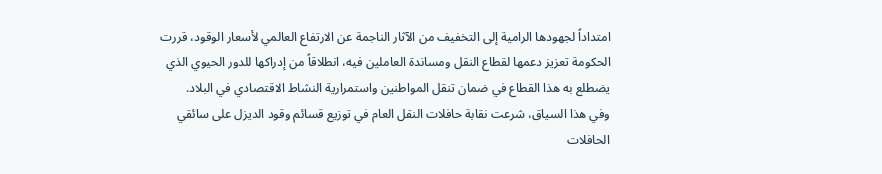امتداداً لجهودها الرامية إلى التخفيف من الآثار الناجمة عن الارتفاع العالمي لأسعار الوقود، قررت الحكومة تعزيز دعمها لقطاع النقل ومساندة العاملين فيه، انطلاقاً من إدراكها للدور الحيوي الذي يضطلع به هذا القطاع في ضمان تنقل المواطنين واستمرارية النشاط الاقتصادي في البلاد.
وفي هذا السياق، شرعت نقابة حافلات النقل العام في توزيع قسائم وقود الديزل على سائقي الحافلات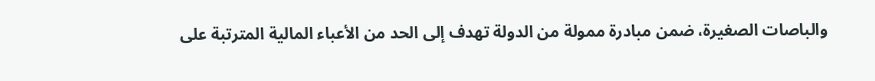والباصات الصغيرة، ضمن مبادرة ممولة من الدولة تهدف إلى الحد من الأعباء المالية المترتبة على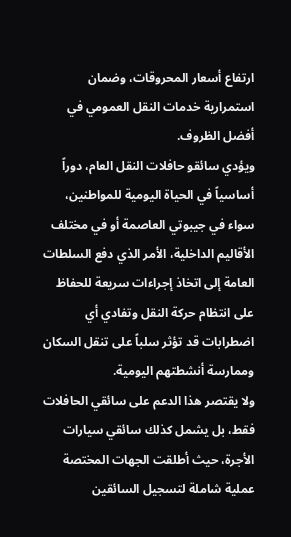ارتفاع أسعار المحروقات، وضمان استمرارية خدمات النقل العمومي في أفضل الظروف.
ويؤدي سائقو حافلات النقل العام، دوراً أساسياً في الحياة اليومية للمواطنين، سواء في جيبوتي العاصمة أو في مختلف الأقاليم الداخلية، الأمر الذي دفع السلطات العامة إلى اتخاذ إجراءات سريعة للحفاظ على انتظام حركة النقل وتفادي أي اضطرابات قد تؤثر سلباً على تنقل السكان وممارسة أنشطتهم اليومية.
ولا يقتصر هذا الدعم على سائقي الحافلات فقط، بل يشمل كذلك سائقي سيارات الأجرة، حيث أطلقت الجهات المختصة عملية شاملة لتسجيل السائقين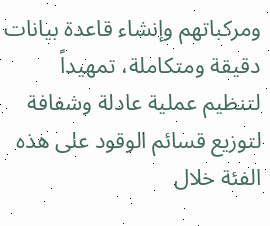ومركباتهم وإنشاء قاعدة بيانات دقيقة ومتكاملة، تمهيداً لتنظيم عملية عادلة وشفافة لتوزيع قسائم الوقود على هذه الفئة خلال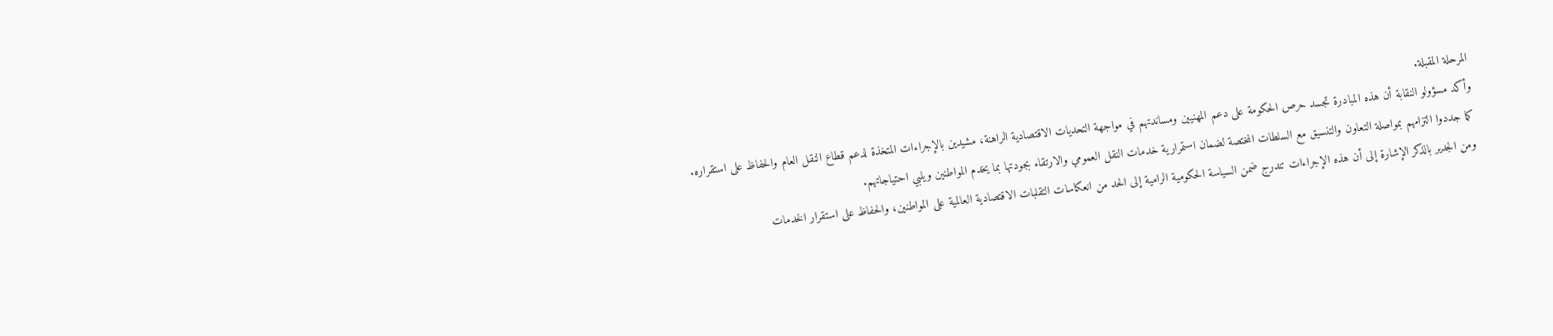المرحلة المقبلة.
وأكد مسؤولو النقابة أن هذه المبادرة تجسد حرص الحكومة على دعم المهنيين ومساندتهم في مواجهة التحديات الاقتصادية الراهنة، مشيدين بالإجراءات المتخذة لدعم قطاع النقل العام والحفاظ على استقراره.
كما جددوا التزامهم بمواصلة التعاون والتنسيق مع السلطات المختصة لضمان استمرارية خدمات النقل العمومي والارتقاء بجودتها بما يخدم المواطنين ويلبي احتياجاتهم.
ومن الجدير بالذكر الإشارة إلى أن هذه الإجراءات تندرج ضمن السياسة الحكومية الرامية إلى الحد من انعكاسات التقلبات الاقتصادية العالمية على المواطنين، والحفاظ على استقرار الخدمات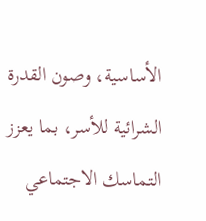الأساسية، وصون القدرة الشرائية للأسر، بما يعزز التماسك الاجتماعي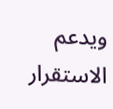ويدعم الاستقرار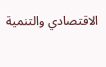الاقتصادي والتنمية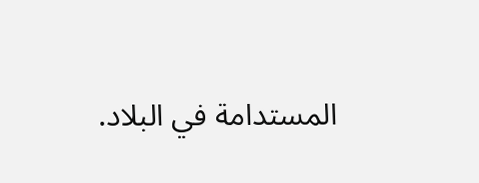المستدامة في البلاد.